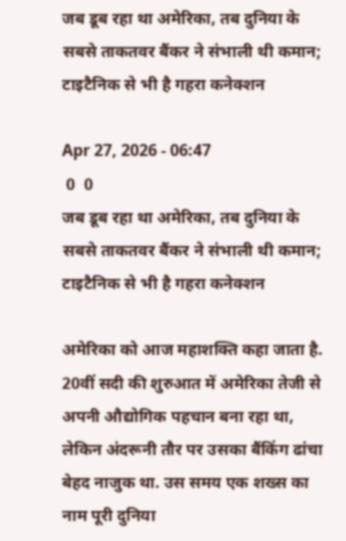जब डूब रहा था अमेरिका, तब दुनिया के सबसे ताकतवर बैंकर ने संभाली थी कमान; टाइटैनिक से भी है गहरा कनेक्शन

Apr 27, 2026 - 06:47
 0  0
जब डूब रहा था अमेरिका, तब दुनिया के सबसे ताकतवर बैंकर ने संभाली थी कमान; टाइटैनिक से भी है गहरा कनेक्शन

अमेरिका को आज महाशक्ति कहा जाता है. 20वीं सदी की शुरुआत में अमेरिका तेजी से अपनी औद्योगिक पहचान बना रहा था, लेकिन अंदरूनी तौर पर उसका बैंकिंग ढांचा बेहद नाजुक था. उस समय एक शख्स का नाम पूरी दुनिया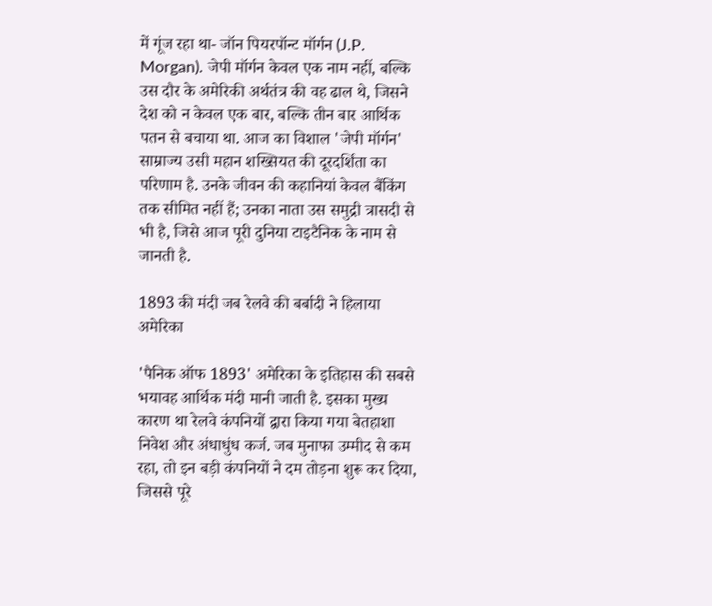में गूंज रहा था- जॉन पियरपॉन्ट मॉर्गन (J.P. Morgan). जेपी मॉर्गन केवल एक नाम नहीं, बल्कि उस दौर के अमेरिकी अर्थतंत्र की वह ढाल थे, जिसने देश को न केवल एक बार, बल्कि तीन बार आर्थिक पतन से बचाया था. आज का विशाल 'जेपी मॉर्गन' साम्राज्य उसी महान शख्सियत की दूरदर्शिता का परिणाम है. उनके जीवन की कहानियां केवल बैंकिंग तक सीमित नहीं हैं; उनका नाता उस समुद्री त्रासदी से भी है, जिसे आज पूरी दुनिया टाइटैनिक के नाम से जानती है.

1893 की मंदी जब रेलवे की बर्बादी ने हिलाया अमेरिका

'पैनिक ऑफ 1893' अमेरिका के इतिहास की सबसे भयावह आर्थिक मंदी मानी जाती है. इसका मुख्य कारण था रेलवे कंपनियों द्वारा किया गया बेतहाशा निवेश और अंधाधुंध कर्ज. जब मुनाफा उम्मीद से कम रहा, तो इन बड़ी कंपनियों ने दम तोड़ना शुरू कर दिया, जिससे पूरे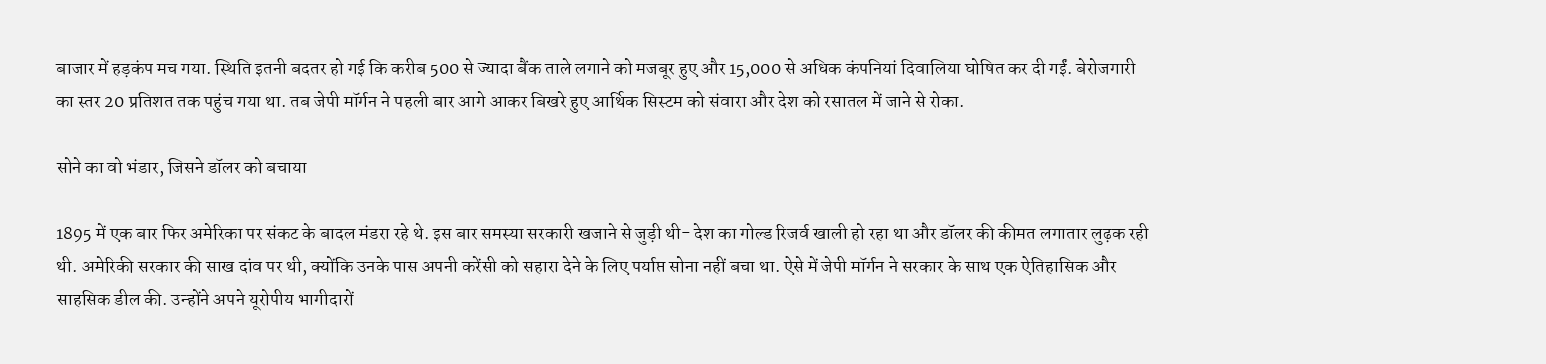बाजार में हड़कंप मच गया. स्थिति इतनी बदतर हो गई कि करीब 500 से ज्यादा बैंक ताले लगाने को मजबूर हुए और 15,000 से अधिक कंपनियां दिवालिया घोषित कर दी गईं. बेरोजगारी का स्तर 20 प्रतिशत तक पहुंच गया था. तब जेपी मॉर्गन ने पहली बार आगे आकर बिखरे हुए आर्थिक सिस्टम को संवारा और देश को रसातल में जाने से रोका.

सोने का वो भंडार, जिसने डॉलर को बचाया

1895 में एक बार फिर अमेरिका पर संकट के बादल मंडरा रहे थे. इस बार समस्या सरकारी खजाने से जुड़ी थी- देश का गोल्ड रिजर्व खाली हो रहा था और डॉलर की कीमत लगातार लुढ़क रही थी. अमेरिकी सरकार की साख दांव पर थी, क्योंकि उनके पास अपनी करेंसी को सहारा देने के लिए पर्याप्त सोना नहीं बचा था. ऐसे में जेपी मॉर्गन ने सरकार के साथ एक ऐतिहासिक और साहसिक डील की. उन्होंने अपने यूरोपीय भागीदारों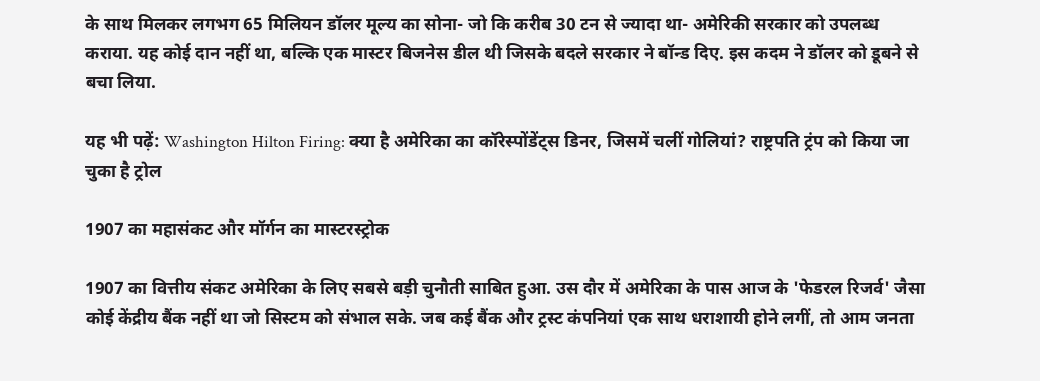के साथ मिलकर लगभग 65 मिलियन डॉलर मूल्य का सोना- जो कि करीब 30 टन से ज्यादा था- अमेरिकी सरकार को उपलब्ध कराया. यह कोई दान नहीं था, बल्कि एक मास्टर बिजनेस डील थी जिसके बदले सरकार ने बॉन्ड दिए. इस कदम ने डॉलर को डूबने से बचा लिया.

यह भी पढ़ें: Washington Hilton Firing: क्या है अमेरिका का कॉरेस्पोंडेंट्स डिनर, जिसमें चलीं गोलियां? राष्ट्रपति ट्रंप को किया जा चुका है ट्रोल

1907 का महासंकट और मॉर्गन का मास्टरस्ट्रोक

1907 का वित्तीय संकट अमेरिका के लिए सबसे बड़ी चुनौती साबित हुआ. उस दौर में अमेरिका के पास आज के 'फेडरल रिजर्व' जैसा कोई केंद्रीय बैंक नहीं था जो सिस्टम को संभाल सके. जब कई बैंक और ट्रस्ट कंपनियां एक साथ धराशायी होने लगीं, तो आम जनता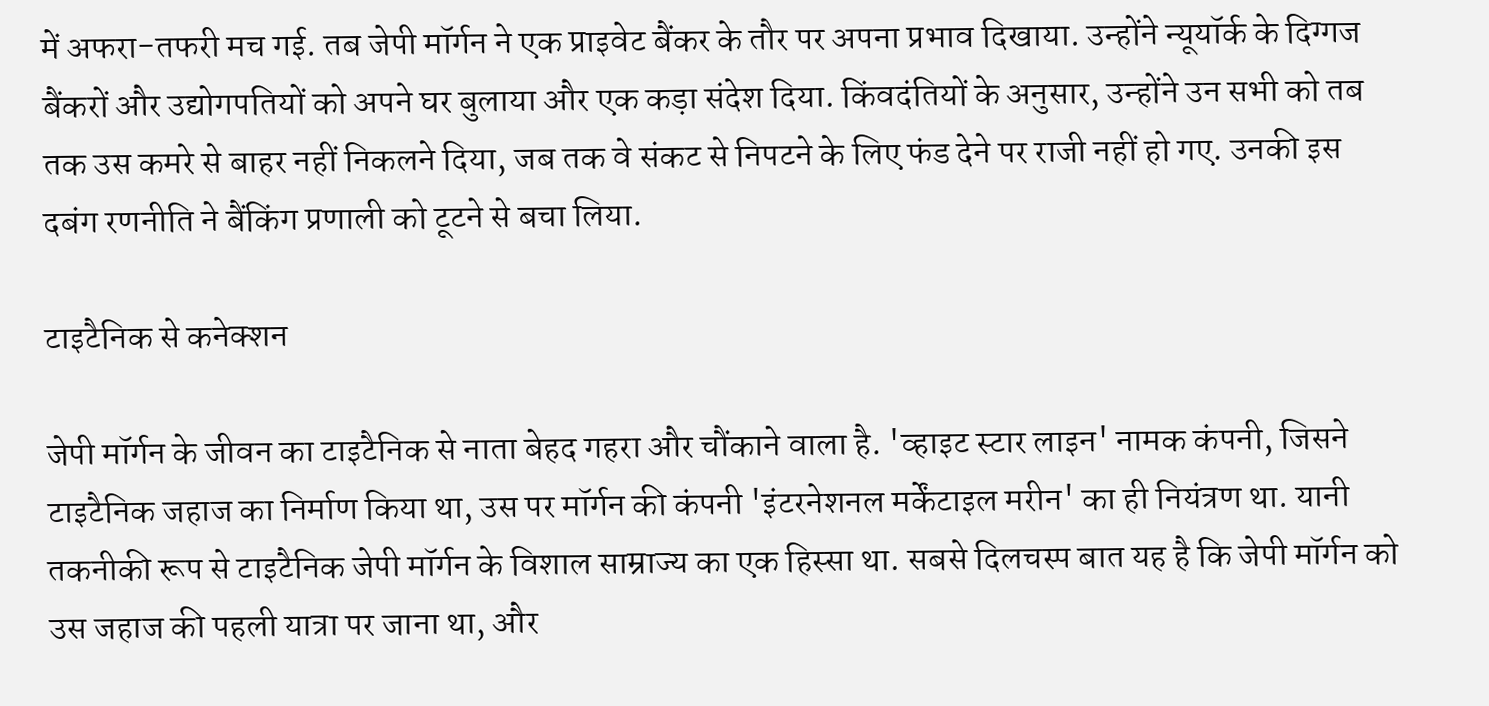में अफरा-तफरी मच गई. तब जेपी मॉर्गन ने एक प्राइवेट बैंकर के तौर पर अपना प्रभाव दिखाया. उन्होंने न्यूयॉर्क के दिग्गज बैंकरों और उद्योगपतियों को अपने घर बुलाया और एक कड़ा संदेश दिया. किंवदंतियों के अनुसार, उन्होंने उन सभी को तब तक उस कमरे से बाहर नहीं निकलने दिया, जब तक वे संकट से निपटने के लिए फंड देने पर राजी नहीं हो गए. उनकी इस दबंग रणनीति ने बैंकिंग प्रणाली को टूटने से बचा लिया.

टाइटैनिक से कनेक्शन

जेपी मॉर्गन के जीवन का टाइटैनिक से नाता बेहद गहरा और चौंकाने वाला है. 'व्हाइट स्टार लाइन' नामक कंपनी, जिसने टाइटैनिक जहाज का निर्माण किया था, उस पर मॉर्गन की कंपनी 'इंटरनेशनल मर्केंटाइल मरीन' का ही नियंत्रण था. यानी तकनीकी रूप से टाइटैनिक जेपी मॉर्गन के विशाल साम्राज्य का एक हिस्सा था. सबसे दिलचस्प बात यह है कि जेपी मॉर्गन को उस जहाज की पहली यात्रा पर जाना था, और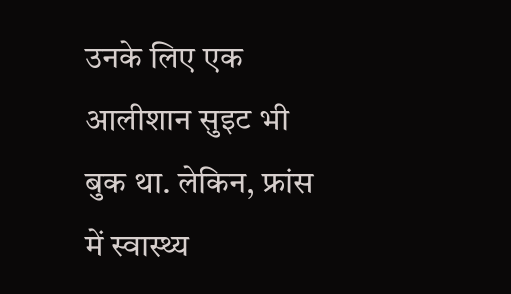उनके लिए एक आलीशान सुइट भी बुक था. लेकिन, फ्रांस में स्वास्थ्य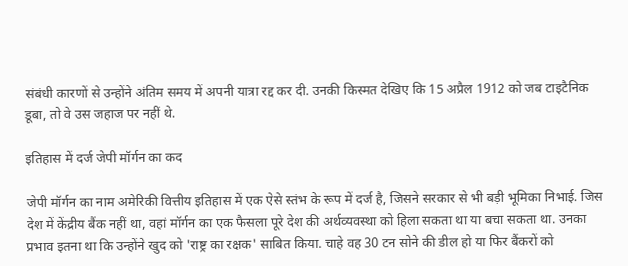संबंधी कारणों से उन्होंने अंतिम समय में अपनी यात्रा रद्द कर दी. उनकी किस्मत देखिए कि 15 अप्रैल 1912 को जब टाइटैनिक डूबा, तो वे उस जहाज पर नहीं थे.

इतिहास में दर्ज जेपी मॉर्गन का कद

जेपी मॉर्गन का नाम अमेरिकी वित्तीय इतिहास में एक ऐसे स्तंभ के रूप में दर्ज है, जिसने सरकार से भी बड़ी भूमिका निभाई. जिस देश में केंद्रीय बैंक नहीं था, वहां मॉर्गन का एक फैसला पूरे देश की अर्थव्यवस्था को हिला सकता था या बचा सकता था. उनका प्रभाव इतना था कि उन्होंने खुद को 'राष्ट्र का रक्षक' साबित किया. चाहे वह 30 टन सोने की डील हो या फिर बैंकरों को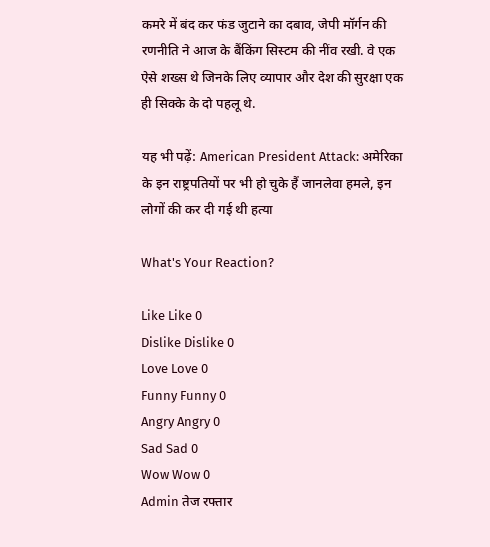कमरे में बंद कर फंड जुटाने का दबाव, जेपी मॉर्गन की रणनीति ने आज के बैंकिंग सिस्टम की नींव रखी. वे एक ऐसे शख्स थे जिनके लिए व्यापार और देश की सुरक्षा एक ही सिक्के के दो पहलू थे.

यह भी पढ़ें: American President Attack: अमेरिका के इन राष्ट्रपतियों पर भी हो चुके हैं जानलेवा हमले, इन लोगों की कर दी गई थी हत्या

What's Your Reaction?

Like Like 0
Dislike Dislike 0
Love Love 0
Funny Funny 0
Angry Angry 0
Sad Sad 0
Wow Wow 0
Admin तेज रफ्तार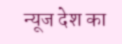न्यूज देश का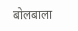बोलबाला